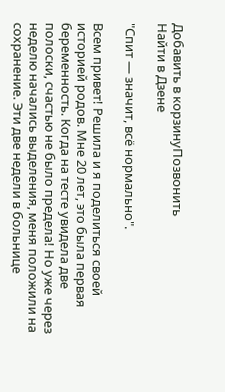Добавить в корзинуПозвонить
Найти в Дзене

"Спит — значит, всё нормально".

Всем привет! Решила и я поделиться своей историей родов. Мне 20 лет, это была первая беременность. Когда на тесте увидела две полоски, счастью не было предела! Но уже через неделю начались выделения, меня положили на сохранение. Эти две недели в больнице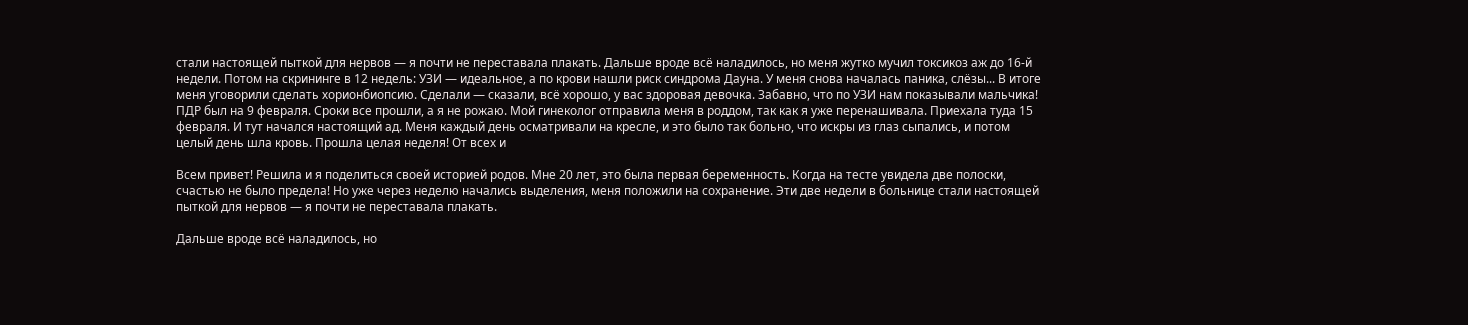стали настоящей пыткой для нервов — я почти не переставала плакать. Дальше вроде всё наладилось, но меня жутко мучил токсикоз аж до 16-й недели. Потом на скрининге в 12 недель: УЗИ — идеальное, а по крови нашли риск синдрома Дауна. У меня снова началась паника, слёзы... В итоге меня уговорили сделать хорионбиопсию. Сделали — сказали, всё хорошо, у вас здоровая девочка. Забавно, что по УЗИ нам показывали мальчика! ПДР был на 9 февраля. Сроки все прошли, а я не рожаю. Мой гинеколог отправила меня в роддом, так как я уже перенашивала. Приехала туда 15 февраля. И тут начался настоящий ад. Меня каждый день осматривали на кресле, и это было так больно, что искры из глаз сыпались, и потом целый день шла кровь. Прошла целая неделя! От всех и

Всем привет! Решила и я поделиться своей историей родов. Мне 20 лет, это была первая беременность. Когда на тесте увидела две полоски, счастью не было предела! Но уже через неделю начались выделения, меня положили на сохранение. Эти две недели в больнице стали настоящей пыткой для нервов — я почти не переставала плакать.

Дальше вроде всё наладилось, но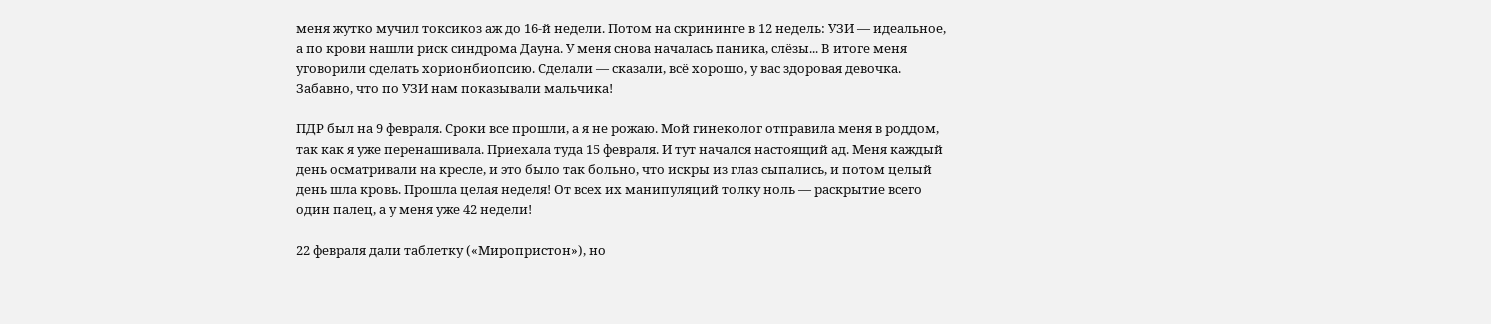меня жутко мучил токсикоз аж до 16-й недели. Потом на скрининге в 12 недель: УЗИ — идеальное, а по крови нашли риск синдрома Дауна. У меня снова началась паника, слёзы... В итоге меня уговорили сделать хорионбиопсию. Сделали — сказали, всё хорошо, у вас здоровая девочка. Забавно, что по УЗИ нам показывали мальчика!

ПДР был на 9 февраля. Сроки все прошли, а я не рожаю. Мой гинеколог отправила меня в роддом, так как я уже перенашивала. Приехала туда 15 февраля. И тут начался настоящий ад. Меня каждый день осматривали на кресле, и это было так больно, что искры из глаз сыпались, и потом целый день шла кровь. Прошла целая неделя! От всех их манипуляций толку ноль — раскрытие всего один палец, а у меня уже 42 недели!

22 февраля дали таблетку («Миропристон»), но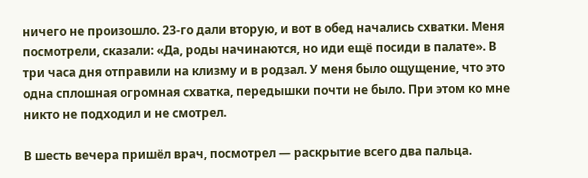ничего не произошло. 23-го дали вторую, и вот в обед начались схватки. Меня посмотрели, сказали: «Да, роды начинаются, но иди ещё посиди в палате». В три часа дня отправили на клизму и в родзал. У меня было ощущение, что это одна сплошная огромная схватка, передышки почти не было. При этом ко мне никто не подходил и не смотрел.

В шесть вечера пришёл врач, посмотрел — раскрытие всего два пальца.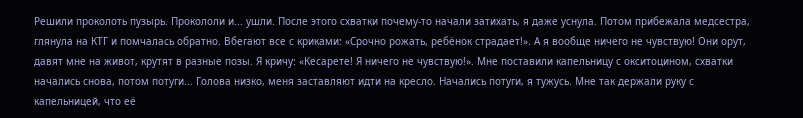Решили проколоть пузырь. Прокололи и... ушли. После этого схватки почему-то начали затихать, я даже уснула. Потом прибежала медсестра, глянула на КТГ и помчалась обратно. Вбегают все с криками: «Срочно рожать, ребёнок страдает!». А я вообще ничего не чувствую! Они орут, давят мне на живот, крутят в разные позы. Я кричу: «Кесарете! Я ничего не чувствую!». Мне поставили капельницу с окситоцином, схватки начались снова, потом потуги... Голова низко, меня заставляют идти на кресло. Начались потуги, я тужусь. Мне так держали руку с капельницей, что её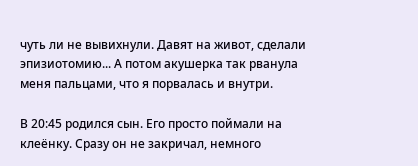чуть ли не вывихнули. Давят на живот, сделали эпизиотомию... А потом акушерка так рванула меня пальцами, что я порвалась и внутри.

В 20:45 родился сын. Его просто поймали на клеёнку. Сразу он не закричал, немного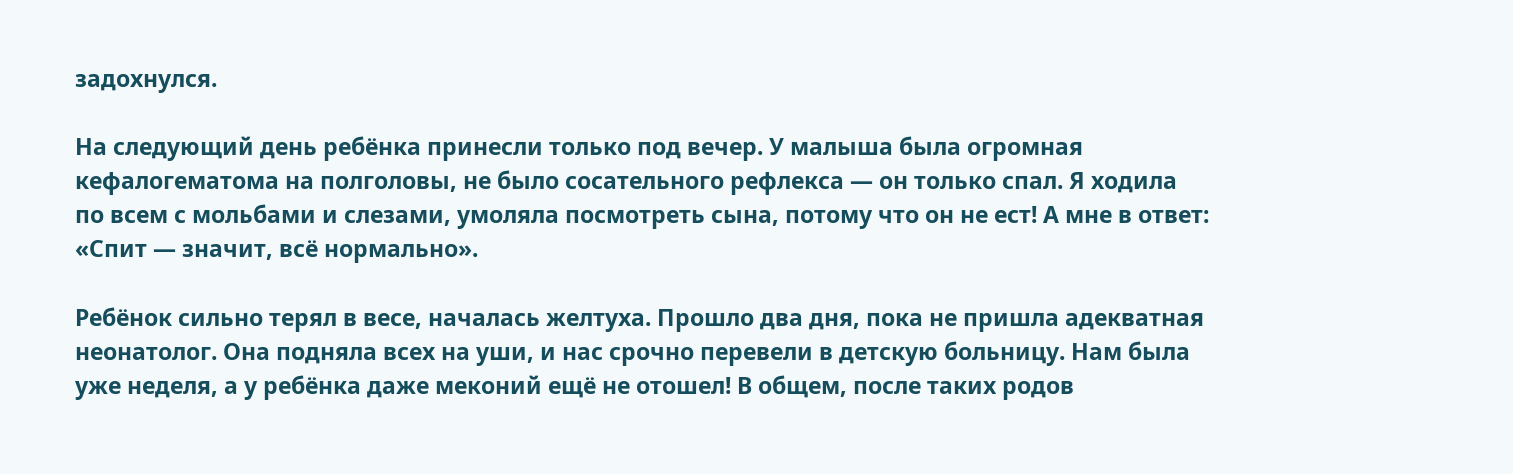задохнулся.

На следующий день ребёнка принесли только под вечер. У малыша была огромная кефалогематома на полголовы, не было сосательного рефлекса — он только спал. Я ходила по всем с мольбами и слезами, умоляла посмотреть сына, потому что он не ест! А мне в ответ: «Спит — значит, всё нормально».

Ребёнок сильно терял в весе, началась желтуха. Прошло два дня, пока не пришла адекватная неонатолог. Она подняла всех на уши, и нас срочно перевели в детскую больницу. Нам была уже неделя, а у ребёнка даже меконий ещё не отошел! В общем, после таких родов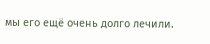мы его ещё очень долго лечили.